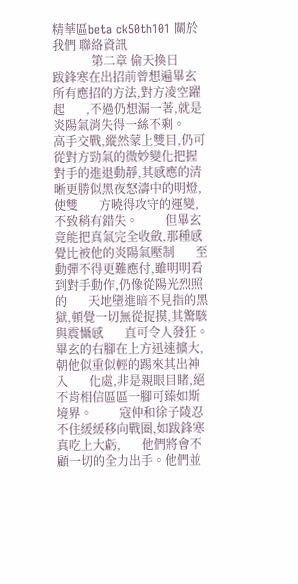精華區beta ck50th101 關於我們 聯絡資訊
             第二章 偷天換日         跋鋒寒在出招前曾想遍畢玄所有應招的方法,對方凌空躍起       ,不過仍想漏一著,就是炎陽氣消失得一絲不剩。         高手交戰,縱然蒙上雙目,仍可從對方勁氣的微妙變化把握       對手的進退動靜,其感應的清晰更勝似黑夜怒濤中的明燈,使雙       方曉得攻守的運變,不致稍有錯失。         但畢玄竟能把真氣完全收斂,那種感覺比被他的炎陽氣壓制       至動彈不得更難應付,雖明明看到對手動作,仍像從陽光烈照的       天地墮進暗不見指的黑獄,頓覺一切無從捉摸,其驚駭與震懾感       直可令人發狂。         畢玄的右腳在上方迅速擴大,朝他似重似輕的踢來其出神入       化處,非是親眼目睹,絕不肯相信區區一腳可臻如斯境界。         寇仲和徐子陵忍不住緩緩移向戰圈,如跋鋒寒真吃上大虧,       他們將會不顧一切的全力出手。他們並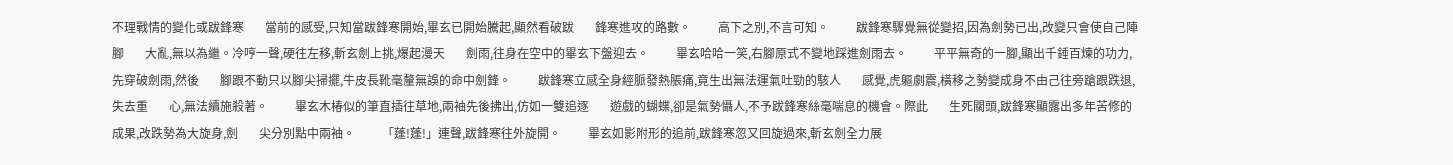不理戰情的變化或跋鋒寒       當前的感受,只知當跋鋒寒開始,畢玄已開始騰起,顯然看破跋       鋒寒進攻的路數。         高下之別,不言可知。         跋鋒寒驟覺無從變招,因為劍勢已出,改變只會使自己陣腳       大亂,無以為繼。冷哼一聲,硬往左移,斬玄劍上挑,爆起漫天       劍雨,往身在空中的畢玄下盤迎去。         畢玄哈哈一笑,右腳原式不變地踩進劍雨去。         平平無奇的一腳,顯出千錘百煉的功力,先穿破劍雨,然後       腳跟不動只以腳尖掃擺,牛皮長靴毫釐無誤的命中劍鋒。         跋鋒寒立感全身經脈發熱脹痛,竟生出無法運氣吐勁的駭人       感覺,虎軀劇震,橫移之勢變成身不由己往旁蹌跟跌退,失去重       心,無法續施殺著。         畢玄木椿似的筆直插往草地,兩袖先後拂出,仿如一雙追逐       遊戲的蝴蝶,卻是氣勢懾人,不予跋鋒寒絲毫喘息的機會。際此       生死關頭,跋鋒寒顯露出多年苦修的成果,改跌勢為大旋身,劍       尖分別點中兩袖。         「蓬!蓬!」連聲,跋鋒寒往外旋開。         畢玄如影附形的追前,跋鋒寒忽又回旋過來,斬玄劍全力展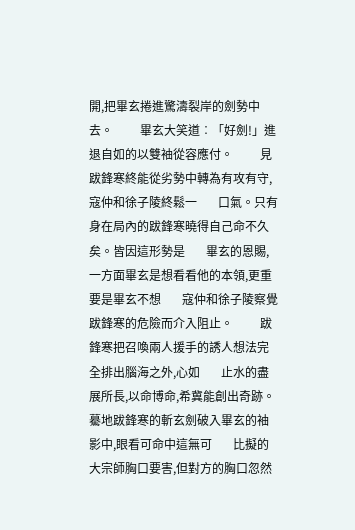開,把畢玄捲進驚濤裂岸的劍勢中去。         畢玄大笑道︰「好劍!」進退自如的以雙袖從容應付。         見跋鋒寒終能從劣勢中轉為有攻有守,寇仲和徐子陵終鬆一       口氣。只有身在局內的跋鋒寒曉得自己命不久矣。皆因這形勢是       畢玄的恩賜,一方面畢玄是想看看他的本領,更重要是畢玄不想       寇仲和徐子陵察覺跋鋒寒的危險而介入阻止。         跋鋒寒把召喚兩人援手的誘人想法完全排出腦海之外,心如       止水的盡展所長,以命博命,希冀能創出奇跡。         驀地跋鋒寒的斬玄劍破入畢玄的袖影中,眼看可命中這無可       比擬的大宗師胸口要害,但對方的胸口忽然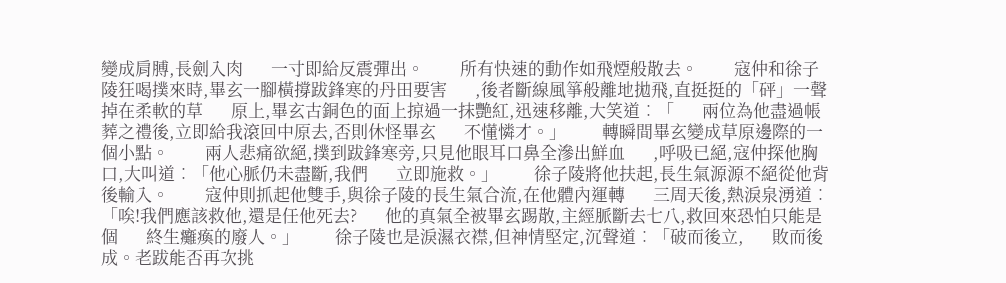變成肩膊,長劍入肉       一寸即給反震彈出。         所有快速的動作如飛煙般散去。         寇仲和徐子陵狂喝撲來時,畢玄一腳橫撐跋鋒寒的丹田要害       ,後者斷線風箏般離地拋飛,直挺挺的「砰」一聲掉在柔軟的草       原上,畢玄古銅色的面上掠過一抹艷紅,迅速移離,大笑道︰「       兩位為他盡過帳葬之禮後,立即給我滾回中原去,否則休怪畢玄       不懂憐才。」         轉瞬間畢玄變成草原邊際的一個小點。         兩人悲痛欲絕,撲到跋鋒寒旁,只見他眼耳口鼻全滲出鮮血       ,呼吸已絕,寇仲探他胸口,大叫道︰「他心脈仍未盡斷,我們       立即施救。」         徐子陵將他扶起,長生氣源源不絕從他背後輸入。         寇仲則抓起他雙手,與徐子陵的長生氣合流,在他體內運轉       三周天後,熱淚泉湧道︰「唉!我們應該救他,還是任他死去?       他的真氣全被畢玄踢散,主經脈斷去七八,救回來恐怕只能是個       終生癱瘓的廢人。」         徐子陵也是淚濕衣襟,但神情堅定,沉聲道︰「破而後立,       敗而後成。老跋能否再次挑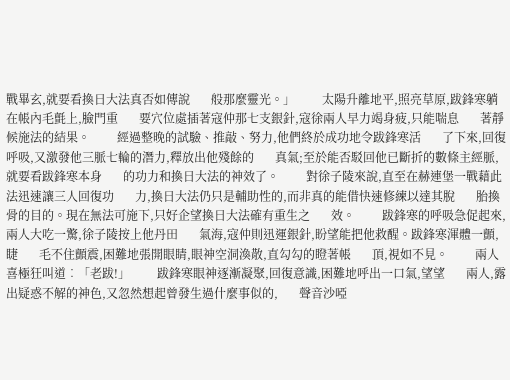戰畢玄,就要看換日大法真否如傳說       般那麼靈光。」         太陽升離地平,照亮草原,跋鋒寒躺在帳內毛氈上,臉門重       要穴位處插著寇仲那七支銀針,寇徐兩人早力竭身疲,只能喘息       著靜候施法的結果。         經過整晚的試驗、推敲、努力,他們終於成功地令跋鋒寒活       了下來,回復呼吸,又激發他三脈七輪的潛力,釋放出他殘餘的       真氣;至於能否駁回他已斷折的數條主經脈,就要看跋鋒寒本身       的功力和換日大法的神效了。         對徐子陵來說,直至在赫連堡一戰藉此法迅速讓三人回復功       力,換日大法仍只是輔助性的,而非真的能借快速修練以達其脫       胎換骨的目的。現在無法可施下,只好企望換日大法確有重生之       效。         跋鋒寒的呼吸急促起來,兩人大吃一驚,徐子陵按上他丹田       氣海,寇仲則迅運銀針,盼望能把他救醒。跋鋒寒渾體一顫,睫       毛不住顫震,困難地張開眼睛,眼神空洞渙散,直勾勾的瞪著帳       頂,視如不見。         兩人喜極狂叫道︰「老跋!」         跋鋒寒眼神逐漸凝聚,回復意識,困難地呼出一口氣,望望       兩人,露出疑惑不解的神色,又忽然想起曾發生過什麼事似的,       聲音沙啞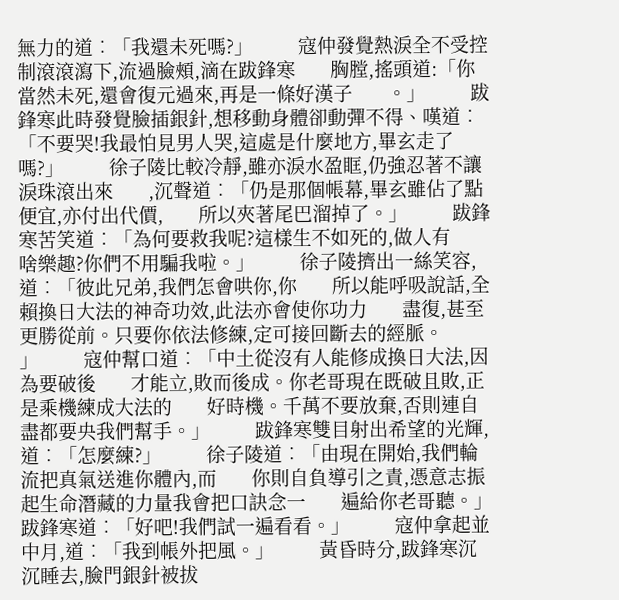無力的道︰「我還未死嗎?」         寇仲發覺熱淚全不受控制滾滾瀉下,流過臉頰,滴在跋鋒寒       胸膛,搖頭道:「你當然未死,還會復元過來,再是一條好漢子       。」         跋鋒寒此時發覺臉插銀針,想移動身體卻動彈不得、嘆道︰       「不要哭!我最怕見男人哭,這處是什麼地方,畢玄走了嗎?」         徐子陵比較冷靜,雖亦淚水盈眶,仍強忍著不讓淚珠滾出來       ,沉聲道︰「仍是那個帳幕,畢玄雖佔了點便宜,亦付出代價,       所以夾著尾巴溜掉了。」         跋鋒寒苦笑道︰「為何要救我呢?這樣生不如死的,做人有       啥樂趣?你們不用騙我啦。」         徐子陵擠出一絲笑容,道︰「彼此兄弟,我們怎會哄你,你       所以能呼吸說話,全賴換日大法的神奇功效,此法亦會使你功力       盡復,甚至更勝從前。只要你依法修練,定可接回斷去的經脈。       」         寇仲幫口道︰「中土從沒有人能修成換日大法,因為要破後       才能立,敗而後成。你老哥現在既破且敗,正是乘機練成大法的       好時機。千萬不要放棄,否則連自盡都要央我們幫手。」         跋鋒寒雙目射出希望的光輝,道︰「怎麼練?」         徐子陵道︰「由現在開始,我們輪流把真氣送進你體內,而       你則自負導引之責,憑意志振起生命潛藏的力量我會把口訣念一       遍給你老哥聽。」         跋鋒寒道︰「好吧!我們試一遍看看。」         寇仲拿起並中月,道︰「我到帳外把風。」         黃昏時分,跋鋒寒沉沉睡去,臉門銀針被拔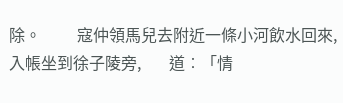除。         寇仲領馬兒去附近一條小河飲水回來,入帳坐到徐子陵旁,       道︰「情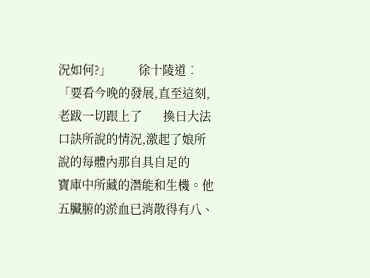況如何?」         徐十陵道︰「要看今晚的發展,直至這刻,老跋一切跟上了       換日大法口訣所說的情況,激起了娘所說的每體內那自具自足的       寶庫中所藏的潛能和生機。他五臟腑的淤血已消散得有八、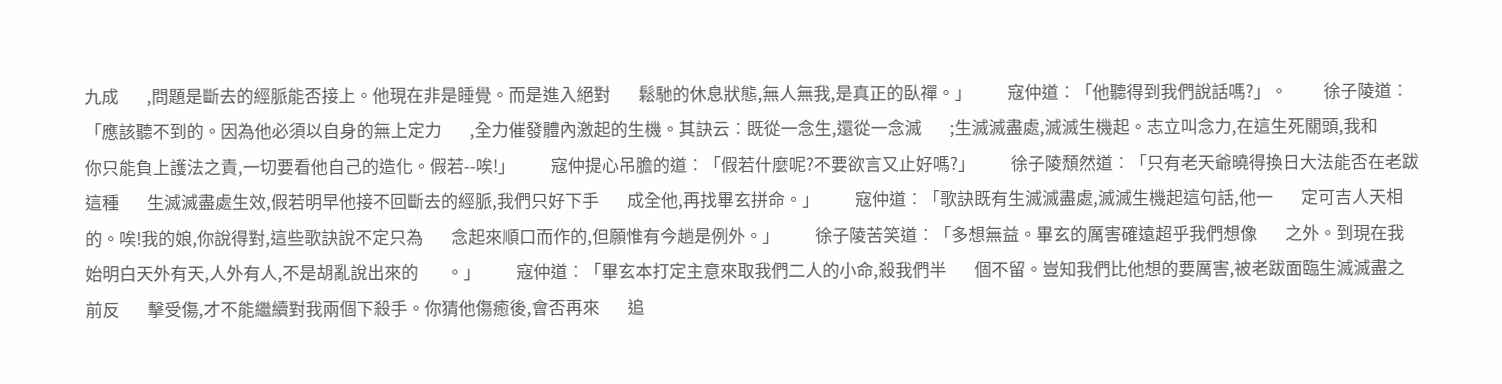九成       ,問題是斷去的經脈能否接上。他現在非是睡覺。而是進入絕對       鬆馳的休息狀態,無人無我,是真正的臥禪。」         寇仲道︰「他聽得到我們說話嗎?」。         徐子陵道︰「應該聽不到的。因為他必須以自身的無上定力       ,全力催發體內激起的生機。其訣云︰既從一念生,還從一念滅       ;生滅滅盡處,滅滅生機起。志立叫念力,在這生死關頭,我和       你只能負上護法之責,一切要看他自己的造化。假若--唉!」         寇仲提心吊膽的道︰「假若什麼呢?不要欲言又止好嗎?」         徐子陵頹然道︰「只有老天爺曉得換日大法能否在老跋這種       生滅滅盡處生效,假若明早他接不回斷去的經脈,我們只好下手       成全他,再找畢玄拼命。」         寇仲道︰「歌訣既有生滅滅盡處,滅滅生機起這句話,他一       定可吉人天相的。唉!我的娘,你說得對,這些歌訣說不定只為       念起來順口而作的,但願惟有今趟是例外。」         徐子陵苦笑道︰「多想無益。畢玄的厲害確遠超乎我們想像       之外。到現在我始明白天外有天,人外有人,不是胡亂說出來的       。」         寇仲道︰「畢玄本打定主意來取我們二人的小命,殺我們半       個不留。豈知我們比他想的要厲害,被老跋面臨生滅滅盡之前反       擊受傷,才不能繼續對我兩個下殺手。你猜他傷癒後,會否再來       追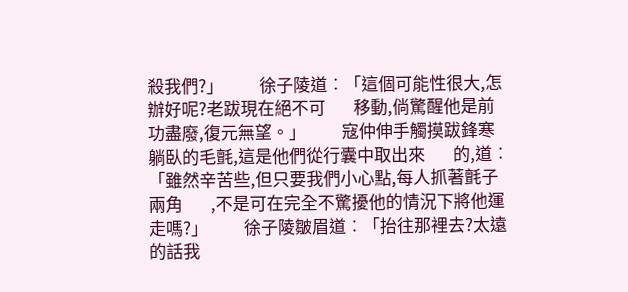殺我們?」         徐子陵道︰「這個可能性很大,怎辦好呢?老跋現在絕不可       移動,倘驚醒他是前功盡廢,復元無望。」         寇仲伸手觸摸跋鋒寒躺臥的毛氈,這是他們從行囊中取出來       的,道︰「雖然辛苦些,但只要我們小心點,每人抓著氈子兩角       ,不是可在完全不驚擾他的情況下將他運走嗎?」         徐子陵皺眉道︰「抬往那裡去?太遠的話我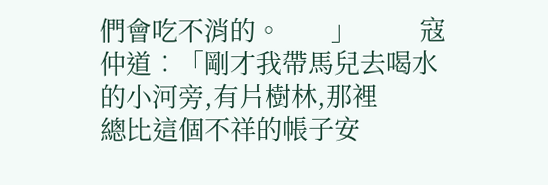們會吃不消的。       」         寇仲道︰「剛才我帶馬兒去喝水的小河旁,有片樹林,那裡       總比這個不祥的帳子安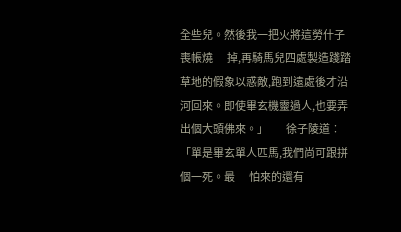全些兒。然後我一把火將這勞什子喪帳燒       掉,再騎馬兒四處製造踐踏草地的假象以惑敵,跑到遠處後才沿       河回來。即使畢玄機靈過人,也要弄出個大頭佛來。」         徐子陵道︰「單是畢玄單人匹馬,我們尚可跟拼個一死。最       怕來的還有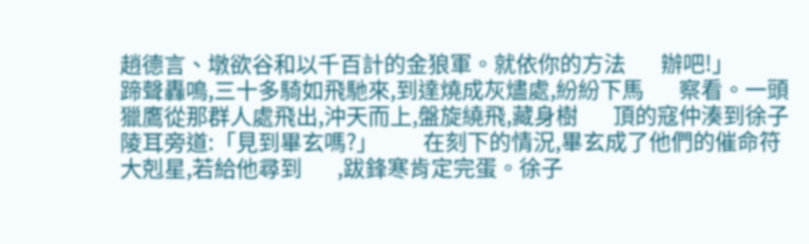趙德言、墩欲谷和以千百計的金狼軍。就依你的方法       辦吧!」         蹄聲轟鳴,三十多騎如飛馳來,到達燒成灰燼處,紛紛下馬       察看。一頭獵鷹從那群人處飛出,沖天而上,盤旋繞飛,藏身樹       頂的寇仲湊到徐子陵耳旁道:「見到畢玄嗎?」         在刻下的情況,畢玄成了他們的催命符大剋星,若給他尋到       ,跋鋒寒肯定完蛋。徐子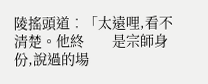陵搖頭道︰「太遠哩,看不清楚。他終       是宗師身份,說過的場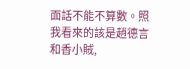面話不能不算數。照我看來的該是趙德言       和香小賊,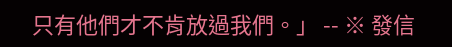只有他們才不肯放過我們。」 -- ※ 發信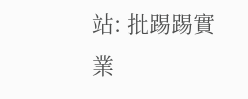站: 批踢踢實業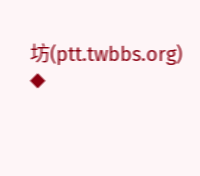坊(ptt.twbbs.org) ◆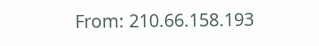From: 210.66.158.193